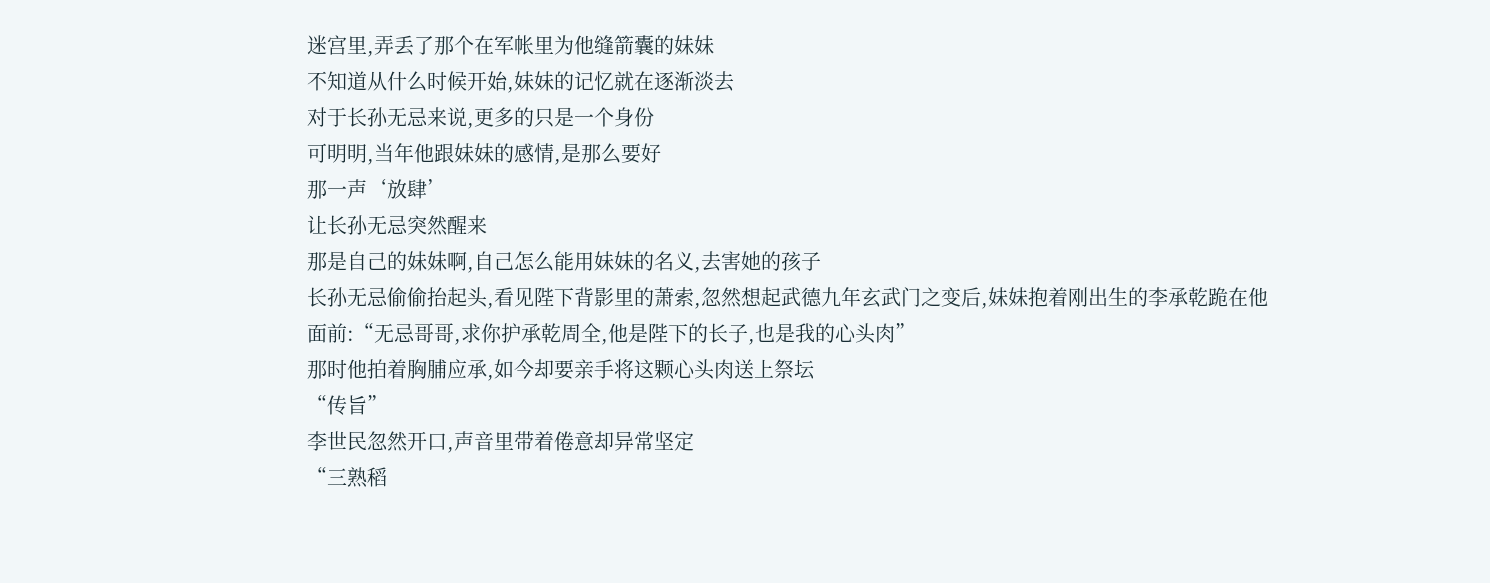迷宫里,弄丢了那个在军帐里为他缝箭囊的妹妹
不知道从什么时候开始,妹妹的记忆就在逐渐淡去
对于长孙无忌来说,更多的只是一个身份
可明明,当年他跟妹妹的感情,是那么要好
那一声‘放肆’
让长孙无忌突然醒来
那是自己的妹妹啊,自己怎么能用妹妹的名义,去害她的孩子
长孙无忌偷偷抬起头,看见陛下背影里的萧索,忽然想起武德九年玄武门之变后,妹妹抱着刚出生的李承乾跪在他面前:“无忌哥哥,求你护承乾周全,他是陛下的长子,也是我的心头肉”
那时他拍着胸脯应承,如今却要亲手将这颗心头肉送上祭坛
“传旨”
李世民忽然开口,声音里带着倦意却异常坚定
“三熟稻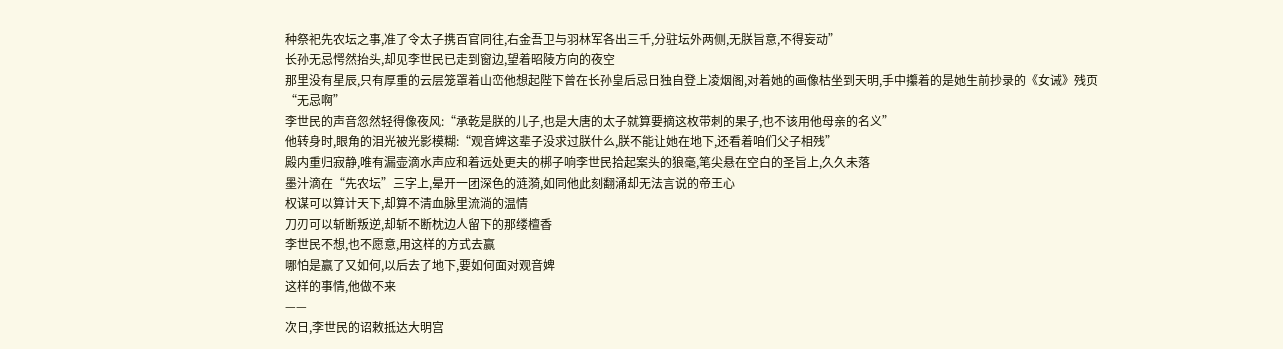种祭祀先农坛之事,准了令太子携百官同往,右金吾卫与羽林军各出三千,分驻坛外两侧,无朕旨意,不得妄动”
长孙无忌愕然抬头,却见李世民已走到窗边,望着昭陵方向的夜空
那里没有星辰,只有厚重的云层笼罩着山峦他想起陛下曾在长孙皇后忌日独自登上凌烟阁,对着她的画像枯坐到天明,手中攥着的是她生前抄录的《女诫》残页
“无忌啊”
李世民的声音忽然轻得像夜风:“承乾是朕的儿子,也是大唐的太子就算要摘这枚带刺的果子,也不该用他母亲的名义”
他转身时,眼角的泪光被光影模糊:“观音婢这辈子没求过朕什么,朕不能让她在地下,还看着咱们父子相残”
殿内重归寂静,唯有漏壶滴水声应和着远处更夫的梆子响李世民拾起案头的狼毫,笔尖悬在空白的圣旨上,久久未落
墨汁滴在“先农坛”三字上,晕开一团深色的涟漪,如同他此刻翻涌却无法言说的帝王心
权谋可以算计天下,却算不清血脉里流淌的温情
刀刃可以斩断叛逆,却斩不断枕边人留下的那缕檀香
李世民不想,也不愿意,用这样的方式去赢
哪怕是赢了又如何,以后去了地下,要如何面对观音婢
这样的事情,他做不来
——
次日,李世民的诏敕抵达大明宫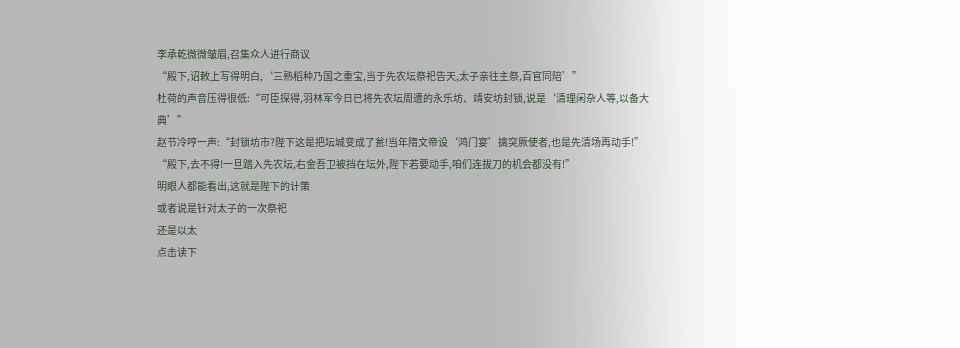李承乾微微皱眉,召集众人进行商议
“殿下,诏敕上写得明白,‘三熟稻种乃国之重宝,当于先农坛祭祀告天,太子亲往主祭,百官同陪’”
杜荷的声音压得很低:“可臣探得,羽林军今日已将先农坛周遭的永乐坊、靖安坊封锁,说是‘清理闲杂人等,以备大典’”
赵节冷哼一声:“封锁坊市?陛下这是把坛城变成了瓮!当年隋文帝设‘鸿门宴’擒突厥使者,也是先清场再动手!”
“殿下,去不得!一旦踏入先农坛,右金吾卫被挡在坛外,陛下若要动手,咱们连拔刀的机会都没有!”
明眼人都能看出,这就是陛下的计策
或者说是针对太子的一次祭祀
还是以太
点击读下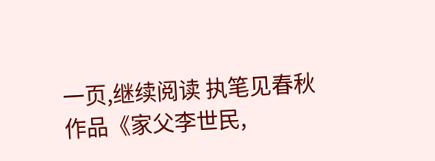一页,继续阅读 执笔见春秋 作品《家父李世民,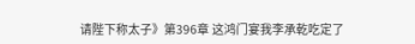请陛下称太子》第396章 这鸿门宴我李承乾吃定了